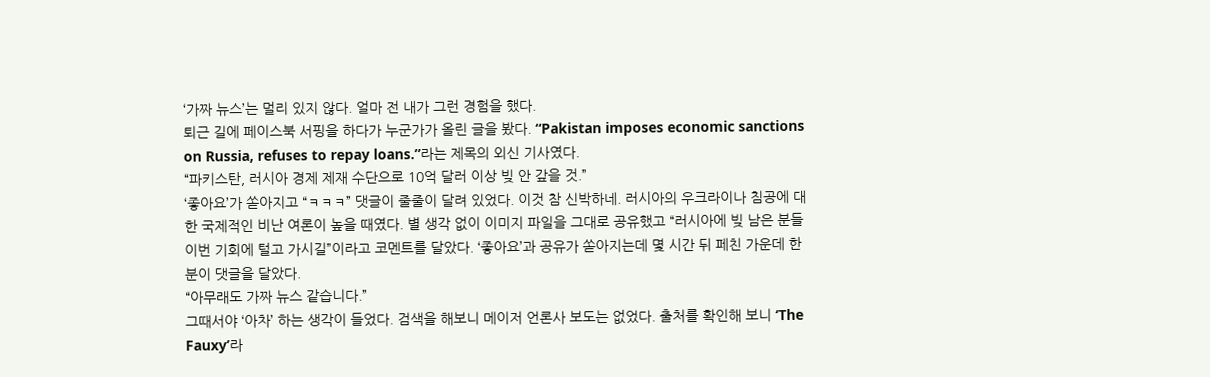‘가짜 뉴스’는 멀리 있지 않다. 얼마 전 내가 그런 경험을 했다.
퇴근 길에 페이스북 서핑을 하다가 누군가가 올린 글을 봤다. “Pakistan imposes economic sanctions on Russia, refuses to repay loans.”라는 제목의 외신 기사였다.
“파키스탄, 러시아 경제 제재 수단으로 10억 달러 이상 빚 안 갚을 것.”
‘좋아요’가 쏟아지고 “ㅋㅋㅋ” 댓글이 줄줄이 달려 있었다. 이것 참 신박하네. 러시아의 우크라이나 침공에 대한 국제적인 비난 여론이 높을 때였다. 별 생각 없이 이미지 파일을 그대로 공유했고 “러시아에 빚 남은 분들 이번 기회에 털고 가시길”이라고 코멘트를 달았다. ‘좋아요’과 공유가 쏟아지는데 몇 시간 뒤 페친 가운데 한 분이 댓글을 달았다.
“아무래도 가짜 뉴스 같습니다.”
그때서야 ‘아차’ 하는 생각이 들었다. 검색을 해보니 메이저 언론사 보도는 없었다. 출처를 확인해 보니 ‘The Fauxy’라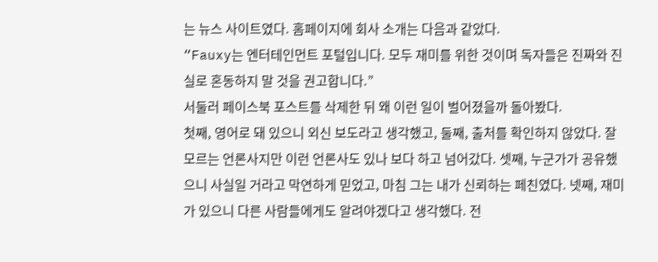는 뉴스 사이트였다. 홈페이지에 회사 소개는 다음과 같았다.
“Fauxy는 엔터테인먼트 포털입니다. 모두 재미를 위한 것이며 독자들은 진짜와 진실로 혼동하지 말 것을 권고합니다.”
서둘러 페이스북 포스트를 삭제한 뒤 왜 이런 일이 벌어졌을까 돌아봤다.
첫째, 영어로 돼 있으니 외신 보도라고 생각했고, 둘째, 출처를 확인하지 않았다. 잘 모르는 언론사지만 이런 언론사도 있나 보다 하고 넘어갔다. 셋째, 누군가가 공유했으니 사실일 거라고 막연하게 믿었고, 마침 그는 내가 신뢰하는 페친였다. 넷째, 재미가 있으니 다른 사람들에게도 알려야겠다고 생각했다. 전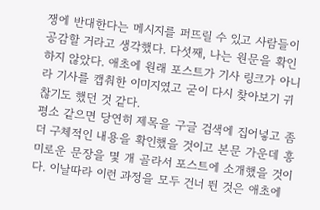쟁에 반대한다는 메시지를 퍼뜨릴 수 있고 사람들이 공감할 거라고 생각했다. 다섯째, 나는 원문을 확인하지 않았다. 애초에 원래 포스트가 기사 링크가 아니라 기사를 캡춰한 이미지였고 굳이 다시 찾아보기 귀찮기도 했던 것 같다.
평소 같으면 당연히 제목을 구글 검색에 집어넣고 좀 더 구체적인 내용을 확인했을 것이고 본문 가운데 흥미로운 문장을 몇 개 골라서 포스트에 소개했을 것이다. 이날따라 이런 과정을 모두 건너 뛴 것은 애초에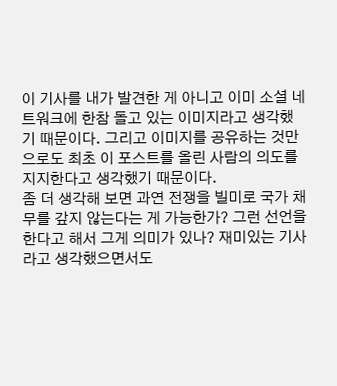이 기사를 내가 발견한 게 아니고 이미 소셜 네트워크에 한참 돌고 있는 이미지라고 생각했기 때문이다. 그리고 이미지를 공유하는 것만으로도 최초 이 포스트를 올린 사람의 의도를 지지한다고 생각했기 때문이다.
좀 더 생각해 보면 과연 전쟁을 빌미로 국가 채무를 갚지 않는다는 게 가능한가? 그런 선언을 한다고 해서 그게 의미가 있나? 재미있는 기사라고 생각했으면서도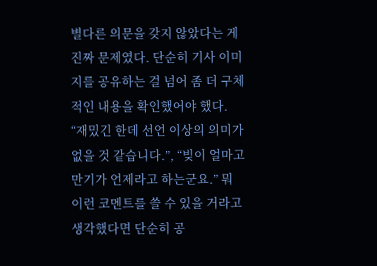별다른 의문을 갖지 않았다는 게 진짜 문제였다. 단순히 기사 이미지를 공유하는 걸 넘어 좀 더 구체적인 내용을 확인했어야 했다. “재밌긴 한데 선언 이상의 의미가 없을 것 같습니다.”, “빚이 얼마고 만기가 언제라고 하는군요.” 뭐 이런 코멘트를 쓸 수 있을 거라고 생각했다면 단순히 공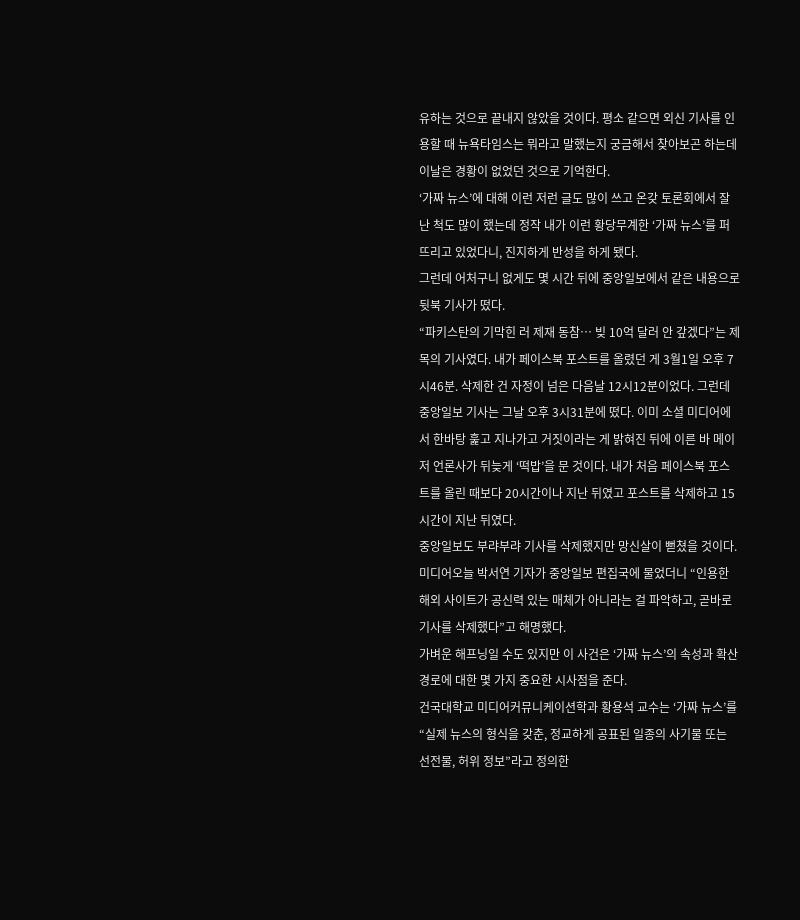유하는 것으로 끝내지 않았을 것이다. 평소 같으면 외신 기사를 인용할 때 뉴욕타임스는 뭐라고 말했는지 궁금해서 찾아보곤 하는데 이날은 경황이 없었던 것으로 기억한다.
‘가짜 뉴스’에 대해 이런 저런 글도 많이 쓰고 온갖 토론회에서 잘난 척도 많이 했는데 정작 내가 이런 황당무계한 ‘가짜 뉴스’를 퍼뜨리고 있었다니, 진지하게 반성을 하게 됐다.
그런데 어처구니 없게도 몇 시간 뒤에 중앙일보에서 같은 내용으로 뒷북 기사가 떴다.
“파키스탄의 기막힌 러 제재 동참… 빚 10억 달러 안 갚겠다”는 제목의 기사였다. 내가 페이스북 포스트를 올렸던 게 3월1일 오후 7시46분. 삭제한 건 자정이 넘은 다음날 12시12분이었다. 그런데 중앙일보 기사는 그날 오후 3시31분에 떴다. 이미 소셜 미디어에서 한바탕 훑고 지나가고 거짓이라는 게 밝혀진 뒤에 이른 바 메이저 언론사가 뒤늦게 ‘떡밥’을 문 것이다. 내가 처음 페이스북 포스트를 올린 때보다 20시간이나 지난 뒤였고 포스트를 삭제하고 15시간이 지난 뒤였다.
중앙일보도 부랴부랴 기사를 삭제했지만 망신살이 뻗쳤을 것이다. 미디어오늘 박서연 기자가 중앙일보 편집국에 물었더니 “인용한 해외 사이트가 공신력 있는 매체가 아니라는 걸 파악하고, 곧바로 기사를 삭제했다”고 해명했다.
가벼운 해프닝일 수도 있지만 이 사건은 ‘가짜 뉴스’의 속성과 확산 경로에 대한 몇 가지 중요한 시사점을 준다.
건국대학교 미디어커뮤니케이션학과 황용석 교수는 ‘가짜 뉴스’를 “실제 뉴스의 형식을 갖춘, 정교하게 공표된 일종의 사기물 또는 선전물, 허위 정보”라고 정의한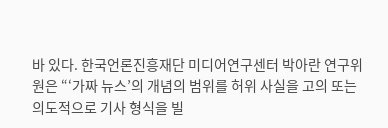바 있다. 한국언론진흥재단 미디어연구센터 박아란 연구위원은 “‘가짜 뉴스’의 개념의 범위를 허위 사실을 고의 또는 의도적으로 기사 형식을 빌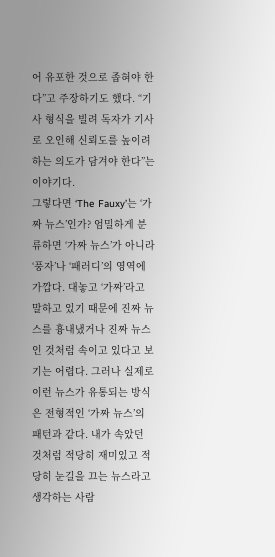어 유포한 것으로 좁혀야 한다”고 주장하기도 했다. “기사 형식을 빌려 독자가 기사로 오인해 신뢰도를 높이려 하는 의도가 담겨야 한다”는 이야기다.
그렇다면 ‘The Fauxy’는 ‘가짜 뉴스’인가? 엄밀하게 분류하면 ‘가짜 뉴스’가 아니라 ‘풍자’나 ‘패러디’의 영역에 가깝다. 대놓고 ‘가짜’라고 말하고 있기 때문에 진짜 뉴스를 흉내냈거나 진짜 뉴스인 것처럼 속이고 있다고 보기는 어렵다. 그러나 실제로 이런 뉴스가 유통되는 방식은 전형적인 ‘가짜 뉴스’의 패턴과 같다. 내가 속았던 것처럼 적당히 재미있고 적당히 눈길을 끄는 뉴스라고 생각하는 사람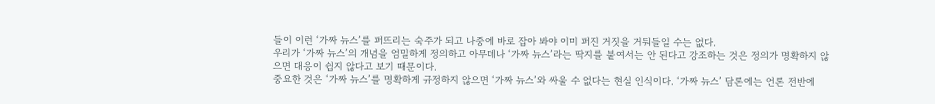들이 이런 ‘가짜 뉴스’를 퍼뜨리는 숙주가 되고 나중에 바로 잡아 봐야 이미 퍼진 거짓을 거둬들일 수는 없다.
우리가 ‘가짜 뉴스’의 개념을 엄밀하게 정의하고 아무데나 ‘가짜 뉴스’라는 딱지를 붙여서는 안 된다고 강조하는 것은 정의가 명확하지 않으면 대응이 쉽지 않다고 보기 때문이다.
중요한 것은 ‘가짜 뉴스’를 명확하게 규정하지 않으면 ‘가짜 뉴스’와 싸울 수 없다는 현실 인식이다. ‘가짜 뉴스’ 담론에는 언론 전반에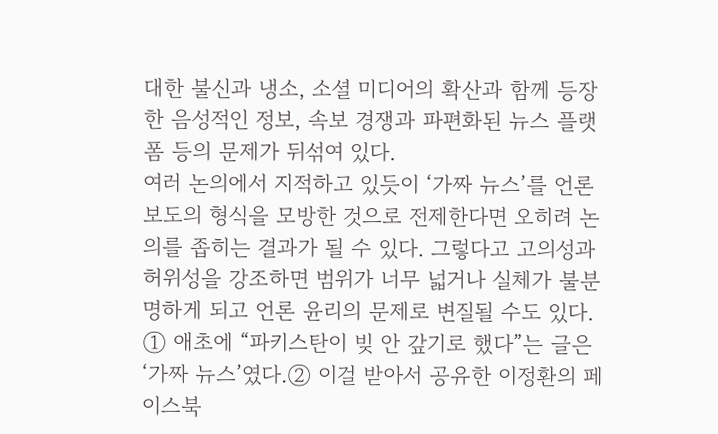대한 불신과 냉소, 소셜 미디어의 확산과 함께 등장한 음성적인 정보, 속보 경쟁과 파편화된 뉴스 플랫폼 등의 문제가 뒤섞여 있다.
여러 논의에서 지적하고 있듯이 ‘가짜 뉴스’를 언론 보도의 형식을 모방한 것으로 전제한다면 오히려 논의를 좁히는 결과가 될 수 있다. 그렇다고 고의성과 허위성을 강조하면 범위가 너무 넓거나 실체가 불분명하게 되고 언론 윤리의 문제로 변질될 수도 있다.
① 애초에 “파키스탄이 빚 안 갚기로 했다”는 글은 ‘가짜 뉴스’였다.② 이걸 받아서 공유한 이정환의 페이스북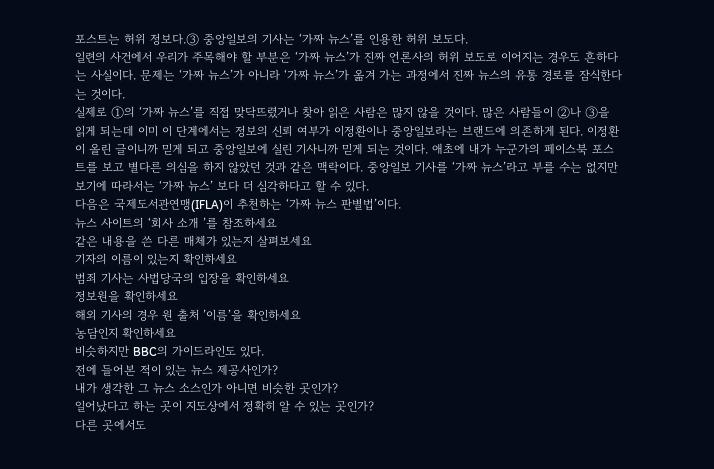포스트는 허위 정보다.③ 중앙일보의 기사는 ‘가짜 뉴스’를 인용한 허위 보도다.
일련의 사건에서 우리가 주목해야 할 부분은 ‘가짜 뉴스’가 진짜 언론사의 허위 보도로 이어지는 경우도 흔하다는 사실이다. 문제는 ‘가짜 뉴스’가 아니라 ‘가짜 뉴스’가 옮겨 가는 과정에서 진짜 뉴스의 유통 경로를 잠식한다는 것이다.
실제로 ①의 ‘가짜 뉴스’를 직접 맞닥뜨렸거나 찾아 읽은 사람은 많지 않을 것이다. 많은 사람들이 ②나 ③을 읽게 되는데 이미 이 단계에서는 정보의 신뢰 여부가 이정환이나 중앙일보라는 브랜드에 의존하게 된다. 이정환이 올린 글이니까 믿게 되고 중앙일보에 실린 기사니까 믿게 되는 것이다. 애초에 내가 누군가의 페이스북 포스트를 보고 별다른 의심을 하지 않았던 것과 같은 맥락이다. 중앙일보 기사를 ‘가짜 뉴스’라고 부를 수는 없지만 보기에 따라서는 ‘가짜 뉴스’ 보다 더 심각하다고 할 수 있다.
다음은 국제도서관연맹(IFLA)이 추천하는 ‘가짜 뉴스 판별법’이다.
뉴스 사이트의 ‘회사 소개 ’를 참조하세요
같은 내용을 쓴 다른 매체가 있는지 살펴보세요
기자의 이름이 있는지 확인하세요
범죄 기사는 사법당국의 입장을 확인하세요
정보원을 확인하세요
해외 기사의 경우 원 출처 ’이름’을 확인하세요
농담인지 확인하세요
비슷하지만 BBC의 가이드라인도 있다.
전에 들어본 적이 있는 뉴스 제공사인가?
내가 생각한 그 뉴스 소스인가 아니면 비슷한 곳인가?
일어났다고 하는 곳이 지도상에서 정확히 알 수 있는 곳인가?
다른 곳에서도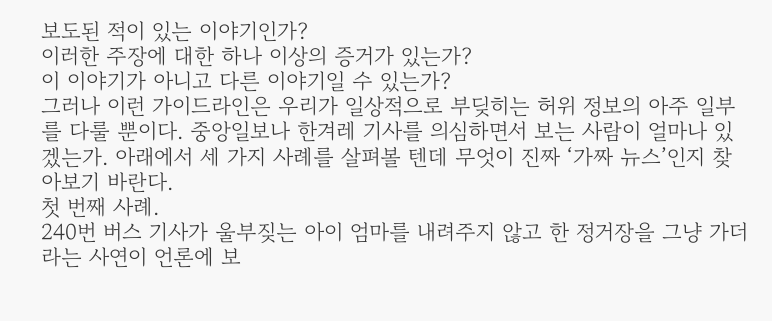보도된 적이 있는 이야기인가?
이러한 주장에 대한 하나 이상의 증거가 있는가?
이 이야기가 아니고 다른 이야기일 수 있는가?
그러나 이런 가이드라인은 우리가 일상적으로 부딪히는 허위 정보의 아주 일부를 다룰 뿐이다. 중앙일보나 한겨레 기사를 의심하면서 보는 사람이 얼마나 있겠는가. 아래에서 세 가지 사례를 살펴볼 텐데 무엇이 진짜 ‘가짜 뉴스’인지 찾아보기 바란다.
첫 번째 사례.
240번 버스 기사가 울부짖는 아이 엄마를 내려주지 않고 한 정거장을 그냥 가더라는 사연이 언론에 보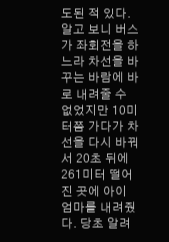도된 적 있다. 알고 보니 버스가 좌회전을 하느라 차선을 바꾸는 바람에 바로 내려줄 수 없었지만 10미터쯤 가다가 차선을 다시 바꿔서 20초 뒤에 261미터 떨어진 곳에 아이 엄마를 내려줬다. 당초 알려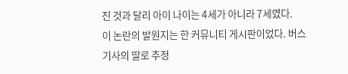진 것과 달리 아이 나이는 4세가 아니라 7세였다.
이 논란의 발원지는 한 커뮤니티 게시판이었다. 버스 기사의 딸로 추정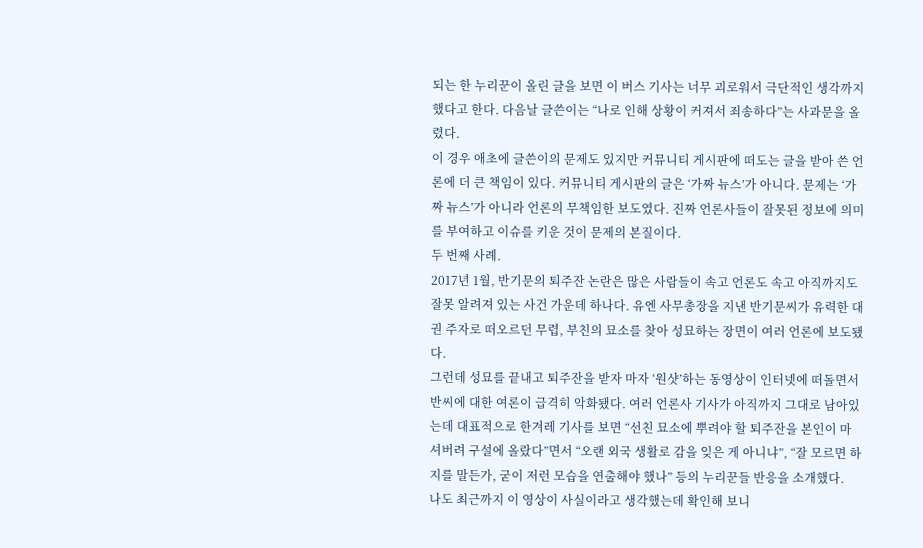되는 한 누리꾼이 올린 글을 보면 이 버스 기사는 너무 괴로워서 극단적인 생각까지 했다고 한다. 다음날 글쓴이는 “나로 인해 상황이 커져서 죄송하다”는 사과문을 올렸다.
이 경우 애초에 글쓴이의 문제도 있지만 커뮤니티 게시판에 떠도는 글을 받아 쓴 언론에 더 큰 책임이 있다. 커뮤니티 게시판의 글은 ‘가짜 뉴스’가 아니다. 문제는 ‘가짜 뉴스’가 아니라 언론의 무책임한 보도였다. 진짜 언론사들이 잘못된 정보에 의미를 부여하고 이슈를 키운 것이 문제의 본질이다.
두 번째 사례.
2017년 1월, 반기문의 퇴주잔 논란은 많은 사람들이 속고 언론도 속고 아직까지도 잘못 알려져 있는 사건 가운데 하나다. 유엔 사무총장을 지낸 반기문씨가 유력한 대권 주자로 떠오르던 무렵, 부친의 묘소를 찾아 성묘하는 장면이 여러 언론에 보도됐다.
그런데 성묘를 끝내고 퇴주잔을 받자 마자 ‘원샷’하는 동영상이 인터넷에 떠돌면서 반씨에 대한 여론이 급격히 악화됐다. 여러 언론사 기사가 아직까지 그대로 남아있는데 대표적으로 한겨레 기사를 보면 “선친 묘소에 뿌려야 할 퇴주잔을 본인이 마셔버려 구설에 올랐다”면서 “오랜 외국 생활로 감을 잊은 게 아니냐”, “잘 모르면 하지를 말든가, 굳이 저런 모습을 연출해야 했나” 등의 누리꾼들 반응을 소개했다.
나도 최근까지 이 영상이 사실이라고 생각했는데 확인해 보니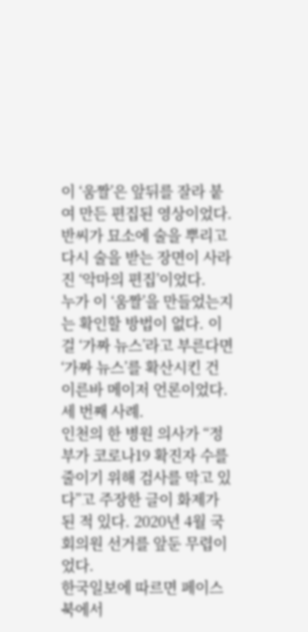이 ‘움짤’은 앞뒤를 잘라 붙여 만든 편집된 영상이었다. 반씨가 묘소에 술을 뿌리고 다시 술을 받는 장면이 사라진 ‘악마의 편집’이었다.
누가 이 ‘움짤’을 만들었는지는 확인할 방법이 없다. 이걸 ‘가짜 뉴스’라고 부른다면 ‘가짜 뉴스’를 확산시킨 건 이른바 메이저 언론이었다.
세 번째 사례.
인천의 한 병원 의사가 “정부가 코로나19 확진자 수를 줄이기 위해 검사를 막고 있다”고 주장한 글이 화제가 된 적 있다. 2020년 4월 국회의원 선거를 앞둔 무렵이었다.
한국일보에 따르면 페이스북에서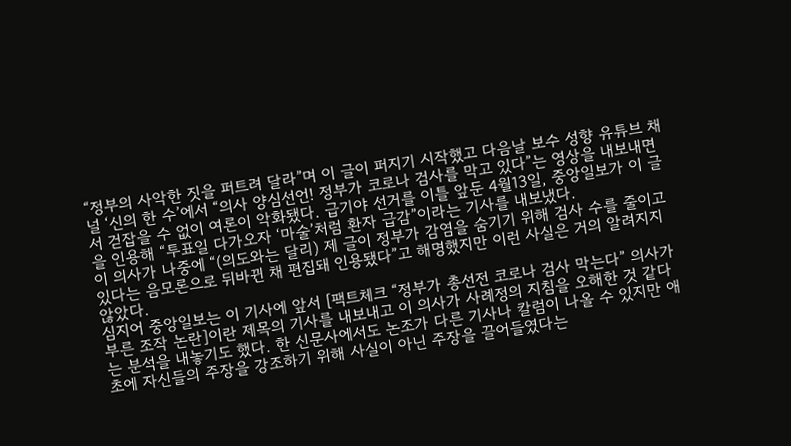“정부의 사악한 짓을 퍼트려 달라”며 이 글이 퍼지기 시작했고 다음날 보수 성향 유튜브 채널 ‘신의 한 수’에서 “의사 양심선언! 정부가 코로나 검사를 막고 있다”는 영상을 내보내면서 걷잡을 수 없이 여론이 악화됐다. 급기야 선거를 이틀 앞둔 4월13일, 중앙일보가 이 글을 인용해 “투표일 다가오자 ‘마술’처럼 환자 급감”이라는 기사를 내보냈다.
이 의사가 나중에 “(의도와는 달리) 제 글이 정부가 감염을 숨기기 위해 검사 수를 줄이고 있다는 음모론으로 뒤바뀐 채 편집돼 인용됐다”고 해명했지만 이런 사실은 거의 알려지지 않았다.
심지어 중앙일보는 이 기사에 앞서 [팩트체크 “정부가 총선전 코로나 검사 막는다” 의사가 부른 조작 논란]이란 제목의 기사를 내보내고 이 의사가 사례정의 지침을 오해한 것 같다는 분석을 내놓기도 했다. 한 신문사에서도 논조가 다른 기사나 칼럼이 나올 수 있지만 애초에 자신들의 주장을 강조하기 위해 사실이 아닌 주장을 끌어들였다는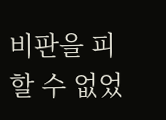비판을 피할 수 없었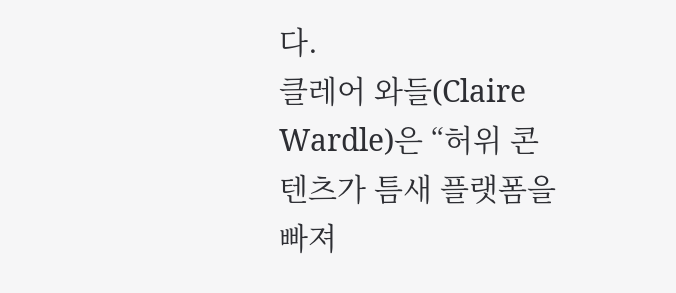다.
클레어 와들(Claire Wardle)은 “허위 콘텐츠가 틈새 플랫폼을 빠져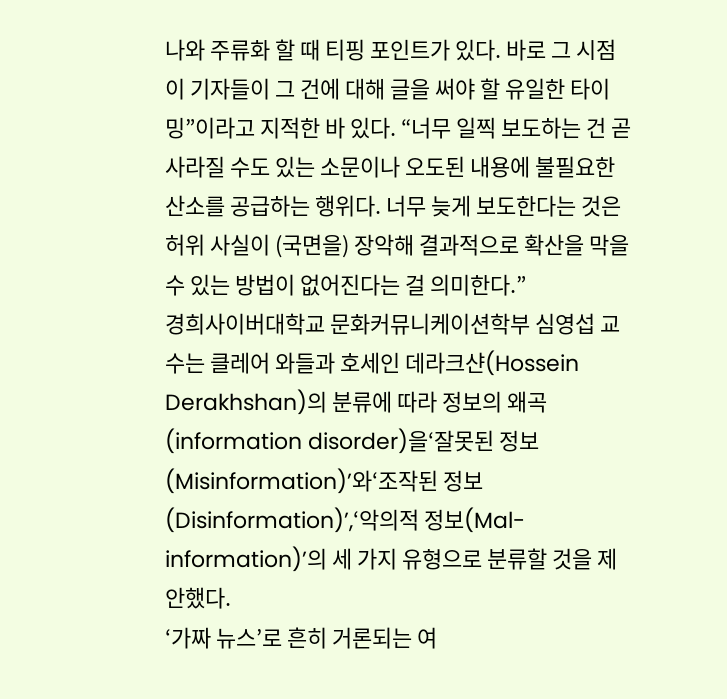나와 주류화 할 때 티핑 포인트가 있다. 바로 그 시점이 기자들이 그 건에 대해 글을 써야 할 유일한 타이밍”이라고 지적한 바 있다. “너무 일찍 보도하는 건 곧 사라질 수도 있는 소문이나 오도된 내용에 불필요한 산소를 공급하는 행위다. 너무 늦게 보도한다는 것은 허위 사실이 (국면을) 장악해 결과적으로 확산을 막을 수 있는 방법이 없어진다는 걸 의미한다.”
경희사이버대학교 문화커뮤니케이션학부 심영섭 교수는 클레어 와들과 호세인 데라크샨(Hossein Derakhshan)의 분류에 따라 정보의 왜곡(information disorder)을‘잘못된 정보(Misinformation)’와‘조작된 정보(Disinformation)’,‘악의적 정보(Mal-information)’의 세 가지 유형으로 분류할 것을 제안했다.
‘가짜 뉴스’로 흔히 거론되는 여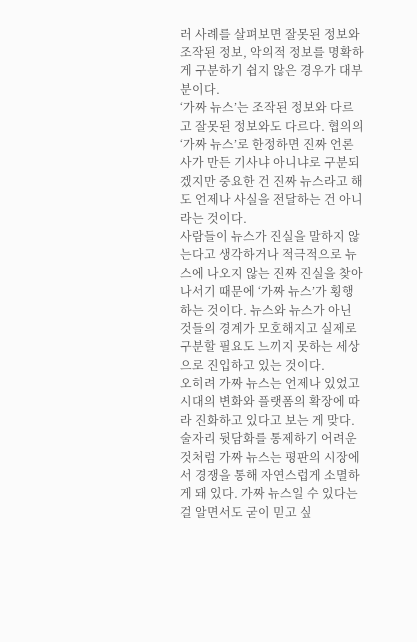러 사례를 살펴보면 잘못된 정보와 조작된 정보, 악의적 정보를 명확하게 구분하기 쉽지 않은 경우가 대부분이다.
‘가짜 뉴스’는 조작된 정보와 다르고 잘못된 정보와도 다르다. 협의의 ‘가짜 뉴스’로 한정하면 진짜 언론사가 만든 기사냐 아니냐로 구분되겠지만 중요한 건 진짜 뉴스라고 해도 언제나 사실을 전달하는 건 아니라는 것이다.
사람들이 뉴스가 진실을 말하지 않는다고 생각하거나 적극적으로 뉴스에 나오지 않는 진짜 진실을 찾아나서기 때문에 ‘가짜 뉴스’가 횡행하는 것이다. 뉴스와 뉴스가 아닌 것들의 경계가 모호해지고 실제로 구분할 필요도 느끼지 못하는 세상으로 진입하고 있는 것이다.
오히려 가짜 뉴스는 언제나 있었고 시대의 변화와 플랫폼의 확장에 따라 진화하고 있다고 보는 게 맞다. 술자리 뒷담화를 통제하기 어려운 것처럼 가짜 뉴스는 평판의 시장에서 경쟁을 통해 자연스럽게 소멸하게 돼 있다. 가짜 뉴스일 수 있다는 걸 알면서도 굳이 믿고 싶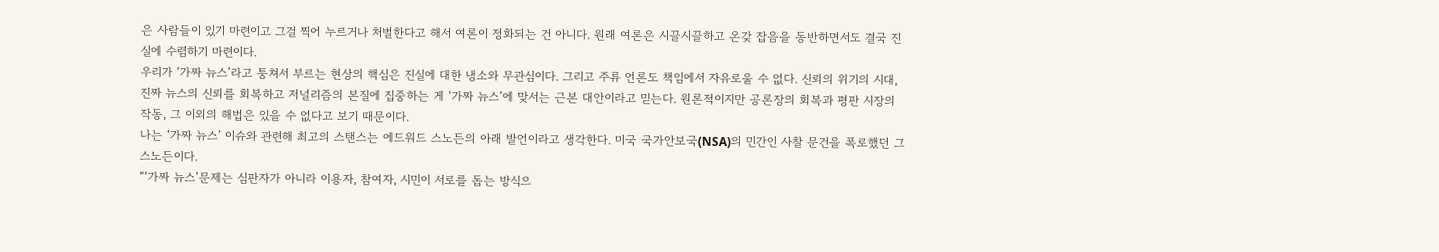은 사람들이 있기 마련이고 그걸 찍어 누르거나 처벌한다고 해서 여론이 정화되는 건 아니다. 원래 여론은 시끌시끌하고 온갖 잡음을 동반하면서도 결국 진실에 수렴하기 마련이다.
우리가 ‘가짜 뉴스’라고 퉁쳐서 부르는 현상의 핵심은 진실에 대한 냉소와 무관심이다. 그리고 주류 언론도 책임에서 자유로울 수 없다. 신뢰의 위기의 시대, 진짜 뉴스의 신뢰를 회복하고 저널리즘의 본질에 집중하는 게 ‘가짜 뉴스’에 맞서는 근본 대안이라고 믿는다. 원론적이지만 공론장의 회복과 평판 시장의 작동, 그 이외의 해법은 있을 수 없다고 보기 때문이다.
나는 ‘가짜 뉴스’ 이슈와 관련해 최고의 스탠스는 에드워드 스노든의 아래 발언이라고 생각한다. 미국 국가안보국(NSA)의 민간인 사찰 문건을 폭로했던 그 스노든이다.
“‘가짜 뉴스’문제는 심판자가 아니라 이용자, 참여자, 시민이 서로를 돕는 방식으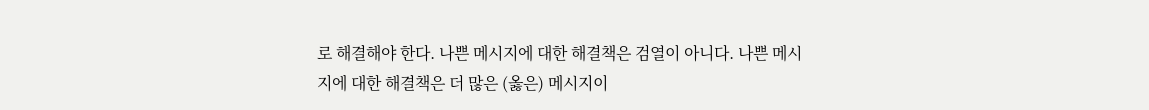로 해결해야 한다. 나쁜 메시지에 대한 해결책은 검열이 아니다. 나쁜 메시지에 대한 해결책은 더 많은 (옳은) 메시지이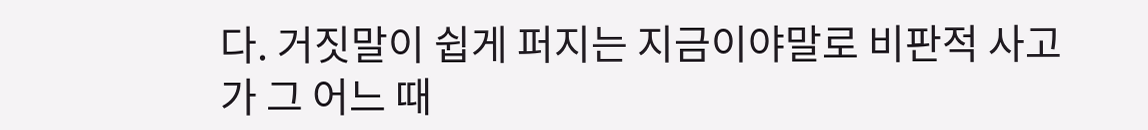다. 거짓말이 쉽게 퍼지는 지금이야말로 비판적 사고가 그 어느 때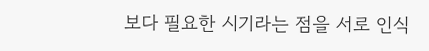보다 필요한 시기라는 점을 서로 인식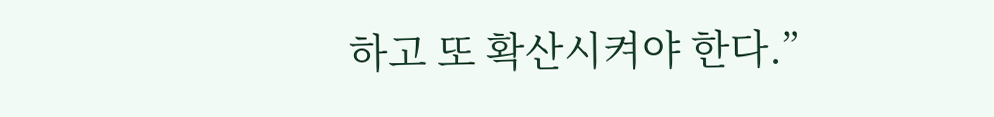하고 또 확산시켜야 한다.”